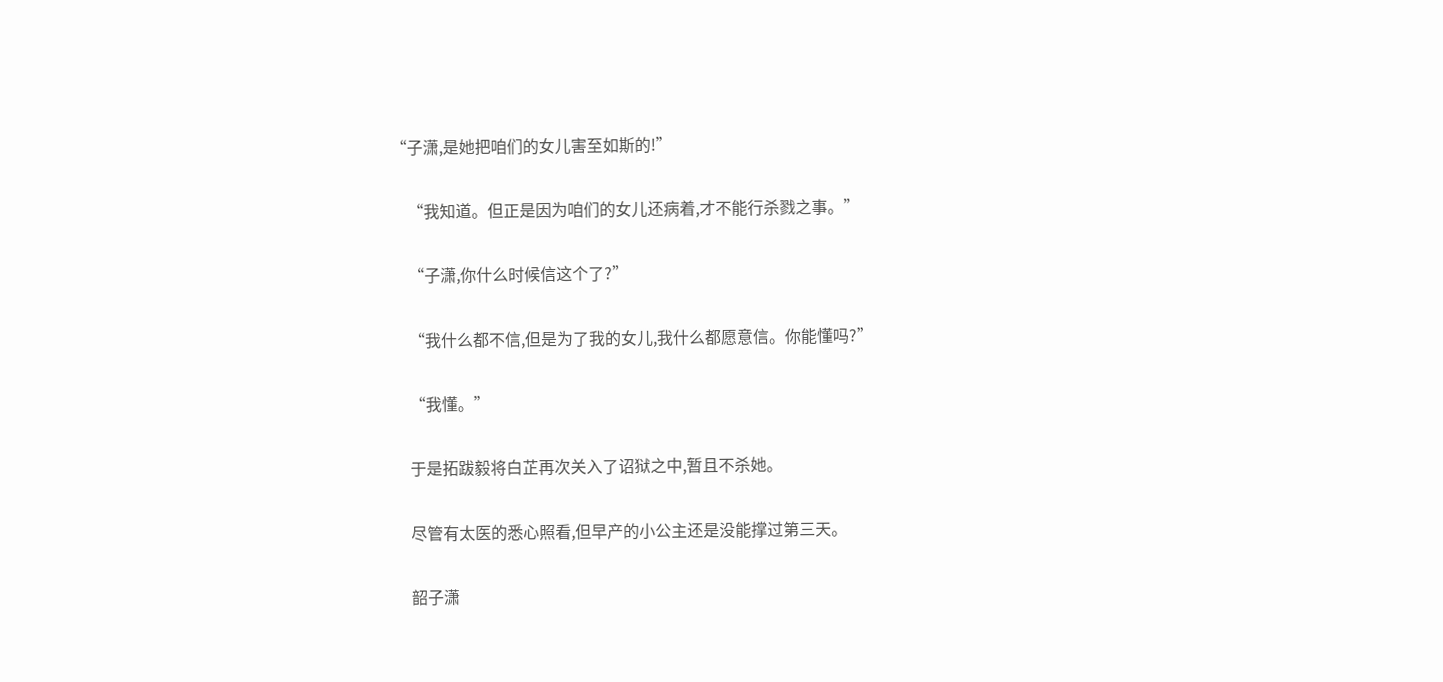“子潇,是她把咱们的女儿害至如斯的!”

    “我知道。但正是因为咱们的女儿还病着,才不能行杀戮之事。”

    “子潇,你什么时候信这个了?”

    “我什么都不信,但是为了我的女儿,我什么都愿意信。你能懂吗?”

    “我懂。”

    于是拓跋毅将白芷再次关入了诏狱之中,暂且不杀她。

    尽管有太医的悉心照看,但早产的小公主还是没能撑过第三天。

    韶子潇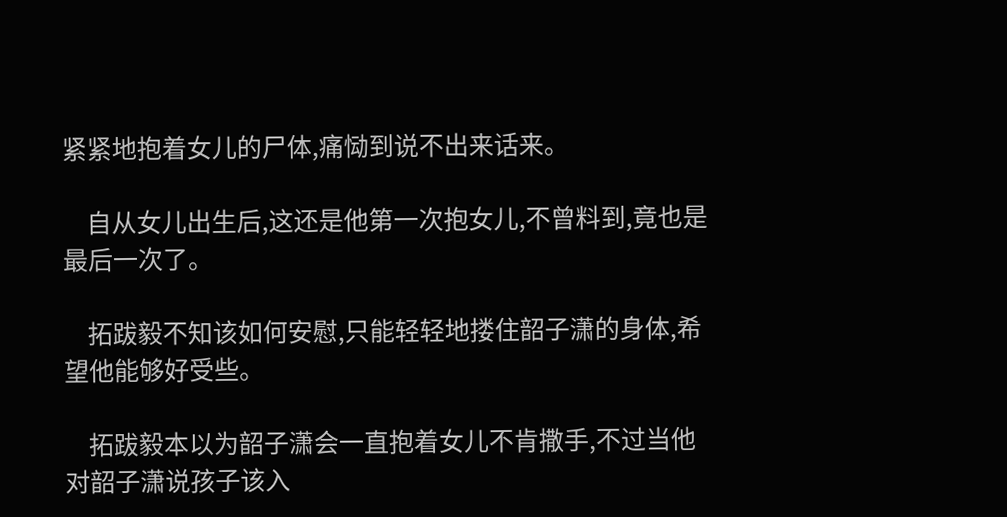紧紧地抱着女儿的尸体,痛恸到说不出来话来。

    自从女儿出生后,这还是他第一次抱女儿,不曾料到,竟也是最后一次了。

    拓跋毅不知该如何安慰,只能轻轻地搂住韶子潇的身体,希望他能够好受些。

    拓跋毅本以为韶子潇会一直抱着女儿不肯撒手,不过当他对韶子潇说孩子该入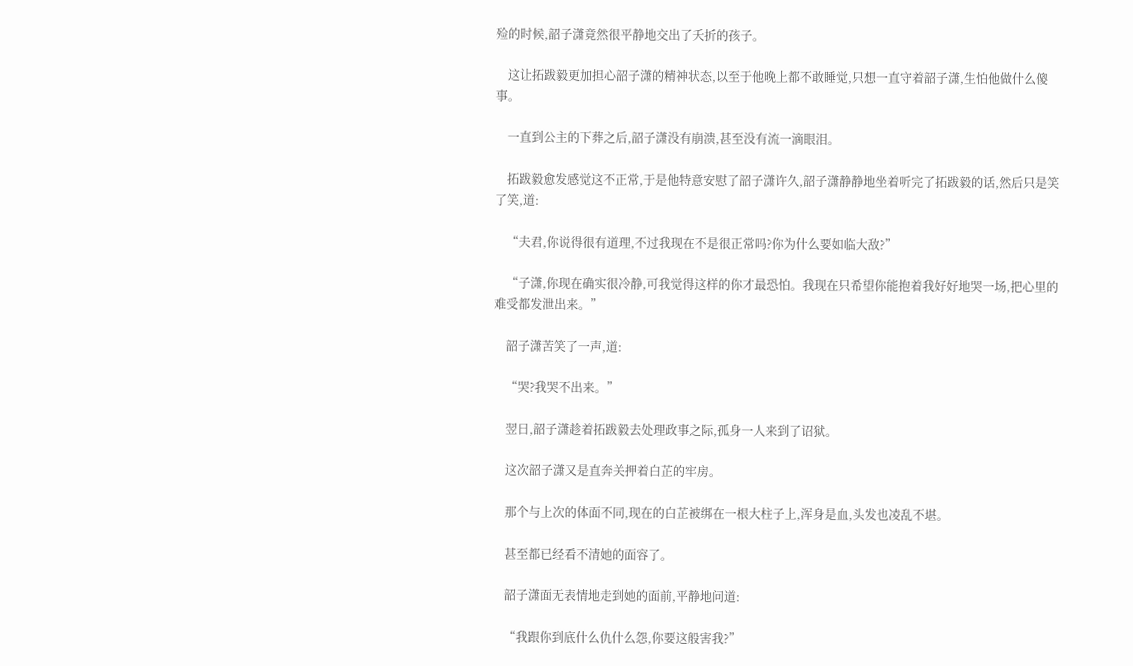殓的时候,韶子潇竟然很平静地交出了夭折的孩子。

    这让拓跋毅更加担心韶子潇的精神状态,以至于他晚上都不敢睡觉,只想一直守着韶子潇,生怕他做什么傻事。

    一直到公主的下葬之后,韶子潇没有崩溃,甚至没有流一滴眼泪。

    拓跋毅愈发感觉这不正常,于是他特意安慰了韶子潇许久,韶子潇静静地坐着听完了拓跋毅的话,然后只是笑了笑,道:

    “夫君,你说得很有道理,不过我现在不是很正常吗?你为什么要如临大敌?”

    “子潇,你现在确实很冷静,可我觉得这样的你才最恐怕。我现在只希望你能抱着我好好地哭一场,把心里的难受都发泄出来。”

    韶子潇苦笑了一声,道:

    “哭?我哭不出来。”

    翌日,韶子潇趁着拓跋毅去处理政事之际,孤身一人来到了诏狱。

    这次韶子潇又是直奔关押着白芷的牢房。

    那个与上次的体面不同,现在的白芷被绑在一根大柱子上,浑身是血,头发也凌乱不堪。

    甚至都已经看不清她的面容了。

    韶子潇面无表情地走到她的面前,平静地问道:

    “我跟你到底什么仇什么怨,你要这般害我?”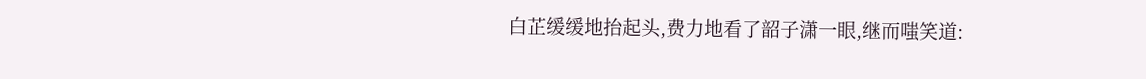白芷缓缓地抬起头,费力地看了韶子潇一眼,继而嗤笑道: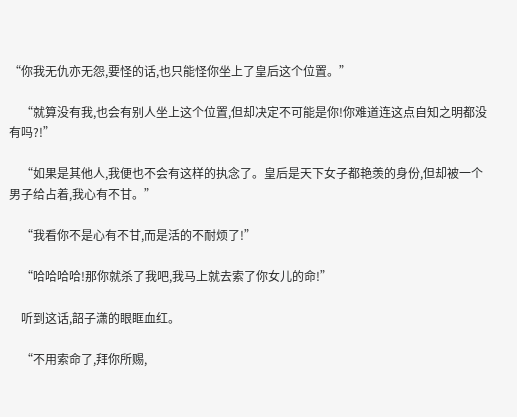“你我无仇亦无怨,要怪的话,也只能怪你坐上了皇后这个位置。”

    “就算没有我,也会有别人坐上这个位置,但却决定不可能是你!你难道连这点自知之明都没有吗?!”

    “如果是其他人,我便也不会有这样的执念了。皇后是天下女子都艳羡的身份,但却被一个男子给占着,我心有不甘。”

    “我看你不是心有不甘,而是活的不耐烦了!”

    “哈哈哈哈!那你就杀了我吧,我马上就去索了你女儿的命!”

    听到这话,韶子潇的眼眶血红。

    “不用索命了,拜你所赐,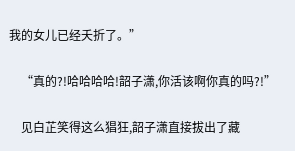我的女儿已经夭折了。”

    “真的?!哈哈哈哈!韶子潇,你活该啊你真的吗?!”

    见白芷笑得这么猖狂,韶子潇直接拔出了藏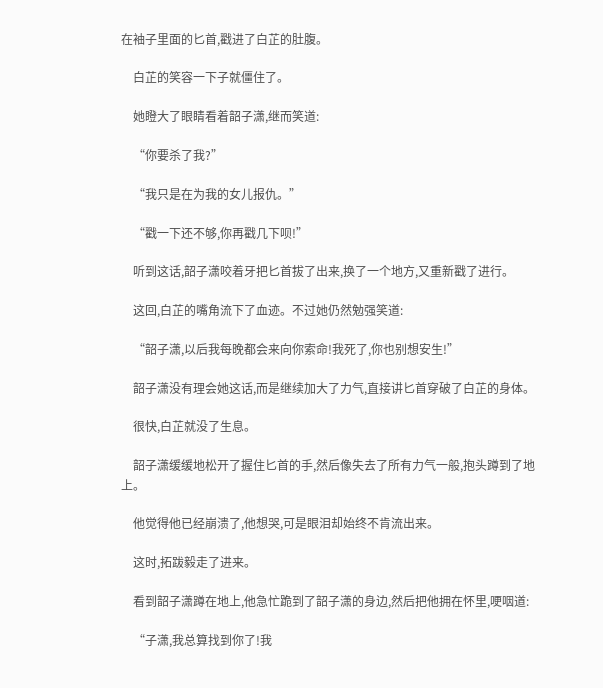在袖子里面的匕首,戳进了白芷的肚腹。

    白芷的笑容一下子就僵住了。

    她瞪大了眼睛看着韶子潇,继而笑道:

    “你要杀了我?”

    “我只是在为我的女儿报仇。”

    “戳一下还不够,你再戳几下呗!”

    听到这话,韶子潇咬着牙把匕首拔了出来,换了一个地方,又重新戳了进行。

    这回,白芷的嘴角流下了血迹。不过她仍然勉强笑道:

    “韶子潇,以后我每晚都会来向你索命!我死了,你也别想安生!”

    韶子潇没有理会她这话,而是继续加大了力气,直接讲匕首穿破了白芷的身体。

    很快,白芷就没了生息。

    韶子潇缓缓地松开了握住匕首的手,然后像失去了所有力气一般,抱头蹲到了地上。

    他觉得他已经崩溃了,他想哭,可是眼泪却始终不肯流出来。

    这时,拓跋毅走了进来。

    看到韶子潇蹲在地上,他急忙跪到了韶子潇的身边,然后把他拥在怀里,哽咽道:

    “子潇,我总算找到你了!我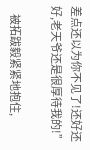差点还以为你不见了!还好还好,老天爷还是很厚待我的!”

    被拓跋毅紧紧地抱住,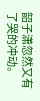韶子潇忽然又有了哭的冲动。